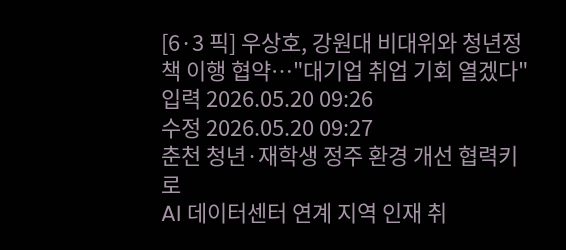[6·3 픽] 우상호, 강원대 비대위와 청년정책 이행 협약…"대기업 취업 기회 열겠다"
입력 2026.05.20 09:26
수정 2026.05.20 09:27
춘천 청년·재학생 정주 환경 개선 협력키로
AI 데이터센터 연계 지역 인재 취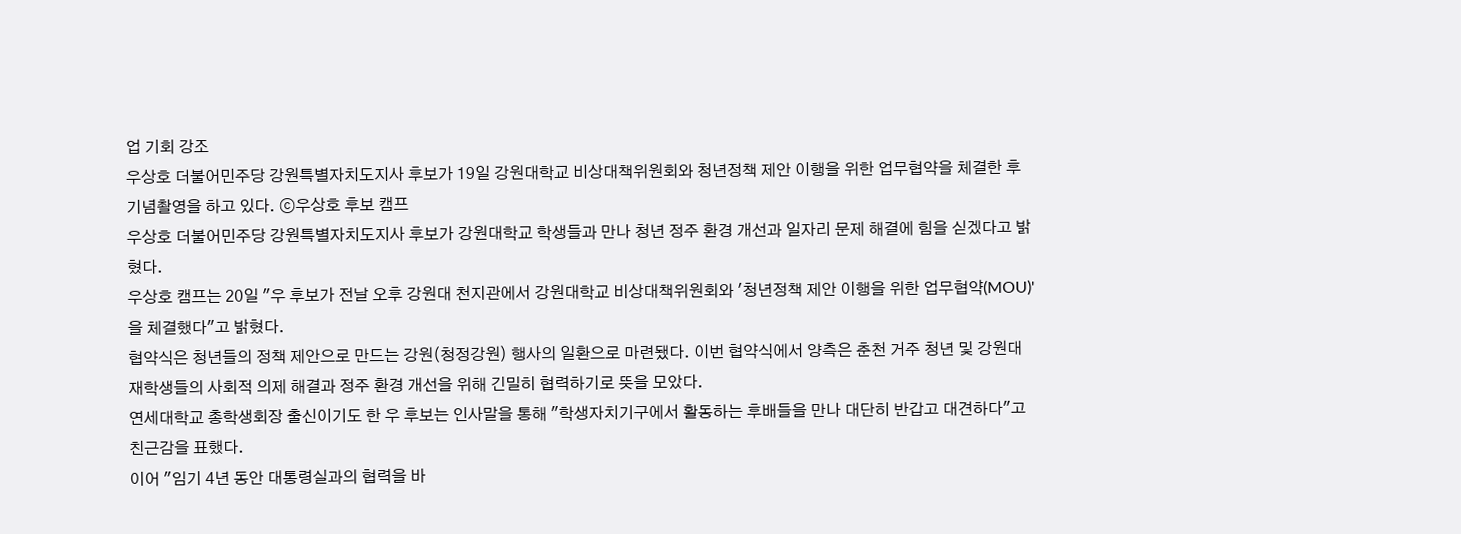업 기회 강조
우상호 더불어민주당 강원특별자치도지사 후보가 19일 강원대학교 비상대책위원회와 청년정책 제안 이행을 위한 업무협약을 체결한 후 기념촬영을 하고 있다. ⓒ우상호 후보 캠프
우상호 더불어민주당 강원특별자치도지사 후보가 강원대학교 학생들과 만나 청년 정주 환경 개선과 일자리 문제 해결에 힘을 싣겠다고 밝혔다.
우상호 캠프는 20일 "우 후보가 전날 오후 강원대 천지관에서 강원대학교 비상대책위원회와 '청년정책 제안 이행을 위한 업무협약(MOU)'을 체결했다"고 밝혔다.
협약식은 청년들의 정책 제안으로 만드는 강원(청정강원) 행사의 일환으로 마련됐다. 이번 협약식에서 양측은 춘천 거주 청년 및 강원대 재학생들의 사회적 의제 해결과 정주 환경 개선을 위해 긴밀히 협력하기로 뜻을 모았다.
연세대학교 총학생회장 출신이기도 한 우 후보는 인사말을 통해 "학생자치기구에서 활동하는 후배들을 만나 대단히 반갑고 대견하다"고 친근감을 표했다.
이어 "임기 4년 동안 대통령실과의 협력을 바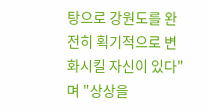탕으로 강원도를 완전히 획기적으로 변화시킬 자신이 있다"며 "상상을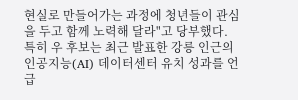현실로 만들어가는 과정에 청년들이 관심을 두고 함께 노력해 달라"고 당부했다.
특히 우 후보는 최근 발표한 강릉 인근의 인공지능(AI) 데이터센터 유치 성과를 언급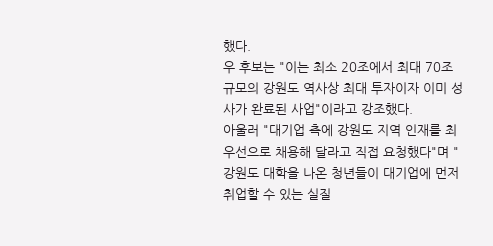했다.
우 후보는 "이는 최소 20조에서 최대 70조 규모의 강원도 역사상 최대 투자이자 이미 성사가 완료된 사업"이라고 강조했다.
아울러 "대기업 측에 강원도 지역 인재를 최우선으로 채용해 달라고 직접 요청했다"며 "강원도 대학을 나온 청년들이 대기업에 먼저 취업할 수 있는 실질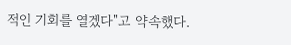적인 기회를 열겠다"고 약속했다.